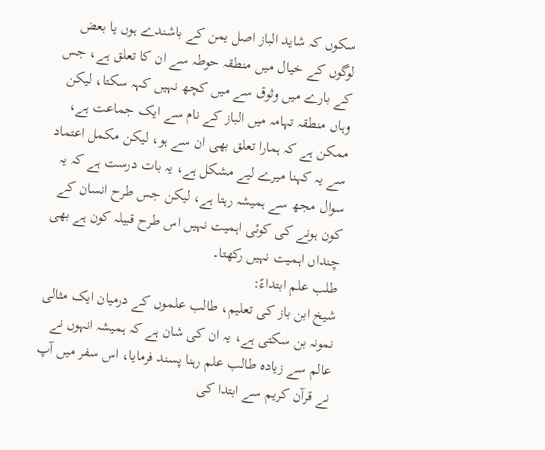سکوں کہ شاید الباز اصل یمن کے باشندے ہوں یا بعض لوگوں کے خیال میں منطقہ حوطہ سے ان کا تعلق ہے، جس کے بارے میں وثوق سے میں کچھ نہیں کہہ سکتا، لیکن وہاں منطقہ تہامہ میں الباز کے نام سے ایک جماعت ہے، ممکن ہے کہ ہمارا تعلق بھی ان سے ہو، لیکن مکمل اعتماد سے یہ کہنا میرے لیے مشکل ہے، یہ بات درست ہے کہ یہ سوال مجھ سے ہمیشہ رہتا ہے، لیکن جس طرح انسان کے کون ہونے کی کوئی اہمیت نہیں اس طرح قبیلہ کون ہے بھی چنداں اہمیت نہیں رکھتا۔
طلب علم ابتداءً:
شیخ ابن باز کی تعلیم، طالب علموں کے درمیان ایک مثالی نمونہ بن سکتی ہے، یہ ان کی شان ہے کہ ہمیشہ انہوں نے عالم سے زیادہ طالب علم رہنا پسند فرمایا، اس سفر میں آپ نے قرآن کریم سے ابتدا کی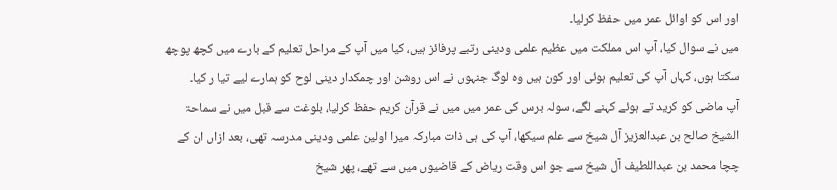اور اس کو اوائل عمر میں حفظ کرلیا۔
میں نے سوال کیا، آپ اس مملکت میں عظیم علمی ودینی رتبے پرفائز ہیں، کیا میں آپ کے مراحل تعلیم کے بارے میں کچھ پوچھ سکتا ہوں، کہاں آپ کی تعلیم ہوئی اور کون ہیں وہ لوگ جنہوں نے اس روشن اور چمکدار دینی لوح کو ہمارے لیے تیا ر کیا۔
آپ ماضی کو کرید تے ہوئے کہنے لگے، سولہ برس کی عمر میں میں نے قرآن کریم حفظ کرلیا، بلوغت سے قبل میں نے سماحۃ الشیخ صالح بن عبدالعزیز آل شیخ سے علم سیکھا، آپ کی ہی ذات مبارکہ میرا اولین علمی ودینی مدرسہ تھی، بعد ازاں ان کے چچا محمد بن عبداللطیف آل شیخ سے جو اس وقت ریاض کے قاضیوں میں سے تھے، پھر شیخ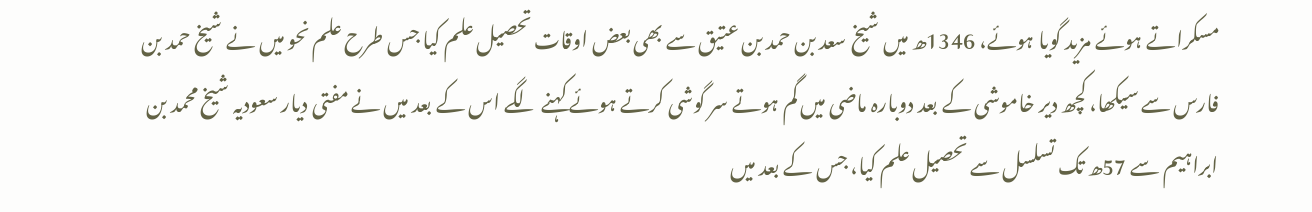مسکراتے ہوئے مزید گویا ہوئے، 1346ھ میں شیخ سعد بن حمد بن عتیق سے بھی بعض اوقات تحصیل علم کیا جس طرح علم نحو میں نے شیخ حمد بن فارس سے سیکھا، کچھ دیر خاموشی کے بعد دوبارہ ماضی میں گم ہوتے سر گوشی کرتے ہوئے کہنے لگے اس کے بعد میں نے مفتی دیار سعودیہ شیخ محمد بن ابراہیم سے 57ھ تک تسلسل سے تحصیل علم کیا، جس کے بعد میں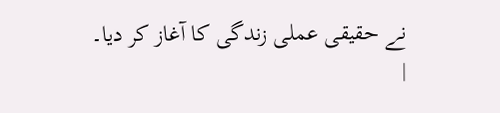نے حقیقی عملی زندگی کا آغاز کر دیا۔
|